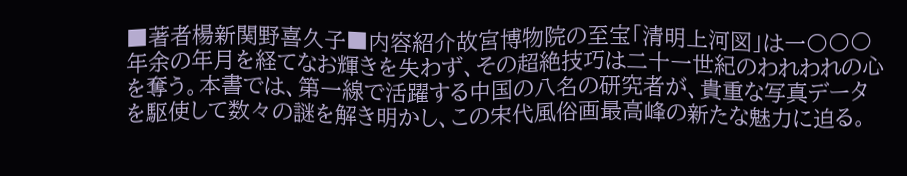■著者楊新関野喜久子■内容紹介故宮博物院の至宝「清明上河図」は一〇〇〇年余の年月を経てなお輝きを失わず、その超絶技巧は二十一世紀のわれわれの心を奪う。本書では、第一線で活躍する中国の八名の研究者が、貴重な写真データを駆使して数々の謎を解き明かし、この宋代風俗画最高峰の新たな魅力に迫る。